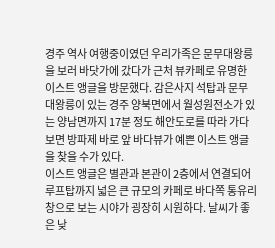경주 역사 여행중이였던 우리가족은 문무대왕릉을 보러 바닷가에 갔다가 근처 뷰카페로 유명한 이스트 앵글을 방문했다. 감은사지 석탑과 문무대왕릉이 있는 경주 양북면에서 월성원전소가 있는 양남면까지 17분 정도 해안도로를 따라 가다보면 방파제 바로 앞 바다뷰가 예쁜 이스트 앵글을 찾을 수가 있다.
이스트 앵글은 별관과 본관이 2층에서 연결되어 루프탑까지 넓은 큰 규모의 카페로 바다쪽 통유리창으로 보는 시야가 굉장히 시원하다. 날씨가 좋은 낮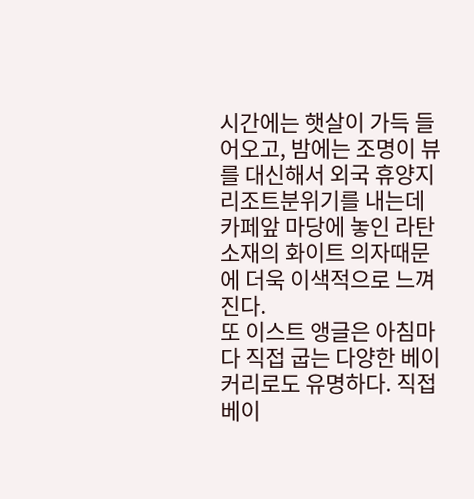시간에는 햇살이 가득 들어오고, 밤에는 조명이 뷰를 대신해서 외국 휴양지 리조트분위기를 내는데 카페앞 마당에 놓인 라탄소재의 화이트 의자때문에 더욱 이색적으로 느껴진다.
또 이스트 앵글은 아침마다 직접 굽는 다양한 베이커리로도 유명하다. 직접 베이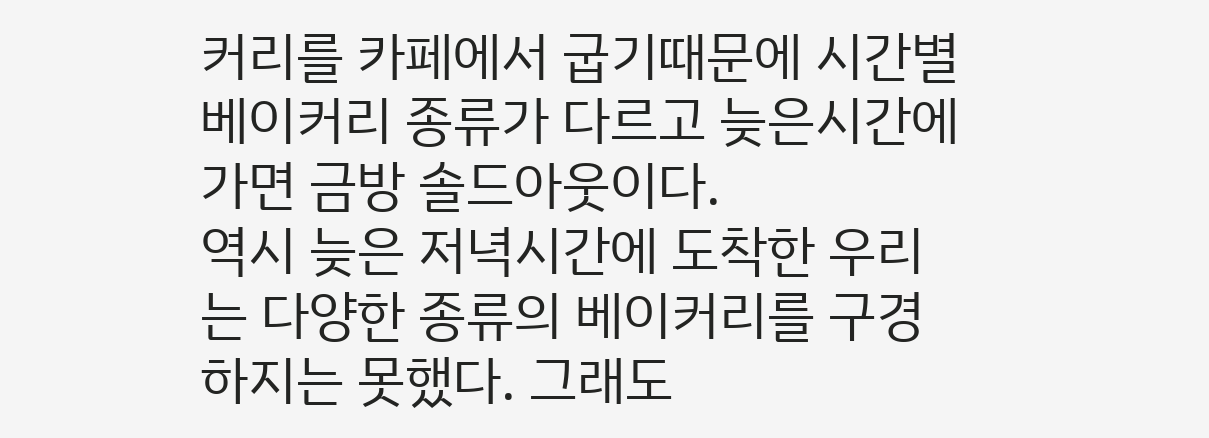커리를 카페에서 굽기때문에 시간별 베이커리 종류가 다르고 늦은시간에 가면 금방 솔드아웃이다.
역시 늦은 저녁시간에 도착한 우리는 다양한 종류의 베이커리를 구경하지는 못했다. 그래도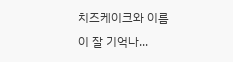치즈케이크와 이름이 잘 기억나...